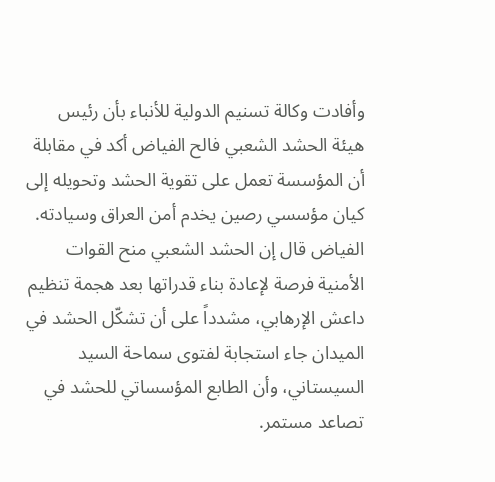وأفادت وكالة تسنيم الدولية للأنباء بأن رئيس هيئة الحشد الشعبي فالح الفياض أكد في مقابلة أن المؤسسة تعمل على تقوية الحشد وتحويله إلى كيان مؤسسي رصين يخدم أمن العراق وسيادته.
الفياض قال إن الحشد الشعبي منح القوات الأمنية فرصة لإعادة بناء قدراتها بعد هجمة تنظيم داعش الإرهابي، مشدداً على أن تشكّل الحشد في الميدان جاء استجابة لفتوى سماحة السيد السيستاني، وأن الطابع المؤسساتي للحشد في تصاعد مستمر.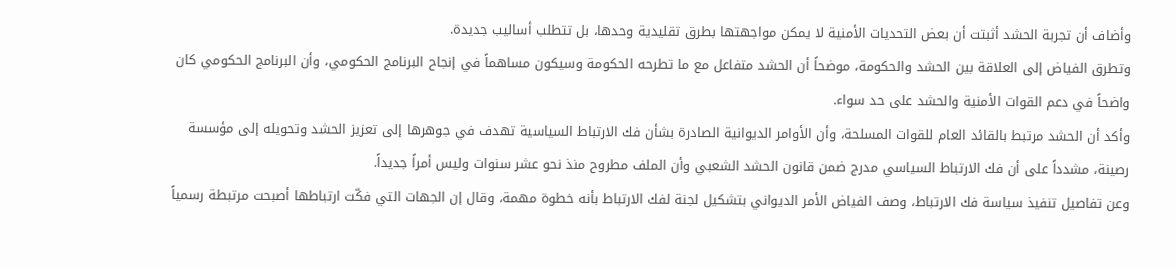وأضاف أن تجربة الحشد أثبتت أن بعض التحديات الأمنية لا يمكن مواجهتها بطرق تقليدية وحدها، بل تتطلب أساليب جديدة.
وتطرق الفياض إلى العلاقة بين الحشد والحكومة، موضحاً أن الحشد متفاعل مع ما تطرحه الحكومة وسيكون مساهماً في إنجاح البرنامج الحكومي، وأن البرنامج الحكومي كان واضحاً في دعم القوات الأمنية والحشد على حد سواء.
وأكد أن الحشد مرتبط بالقائد العام للقوات المسلحة، وأن الأوامر الديوانية الصادرة بشأن فك الارتباط السياسية تهدف في جوهرها إلى تعزيز الحشد وتحويله إلى مؤسسة رصينة، مشدداً على أن فك الارتباط السياسي مدرج ضمن قانون الحشد الشعبي وأن الملف مطروح منذ نحو عشر سنوات وليس أمراً جديداً.
وعن تفاصيل تنفيذ سياسة فك الارتباط، وصف الفياض الأمر الديواني بتشكيل لجنة لفك الارتباط بأنه خطوة مهمة، وقال إن الجهات التي فكّت ارتباطها أصبحت مرتبطة رسمياً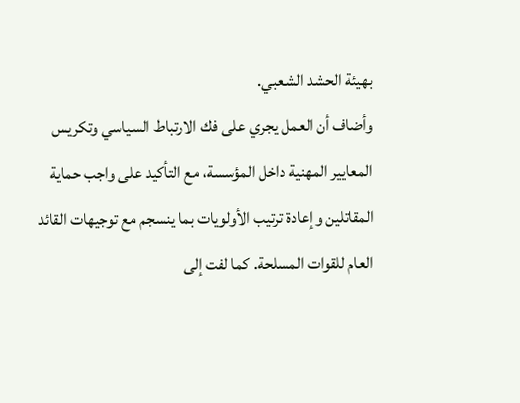بهيئة الحشد الشعبي.
وأضاف أن العمل يجري على فك الارتباط السياسي وتكريس المعايير المهنية داخل المؤسسة، مع التأكيد على واجب حماية المقاتلين وإعادة ترتيب الأولويات بما ينسجم مع توجيهات القائد العام للقوات المسلحة. كما لفت إلى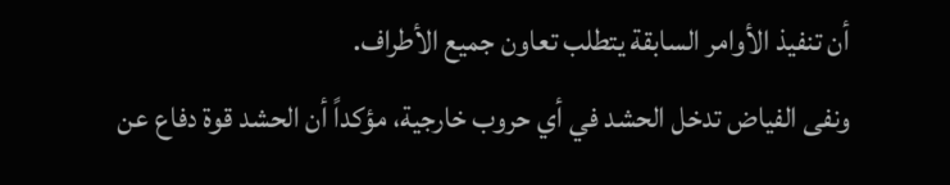أن تنفيذ الأوامر السابقة يتطلب تعاون جميع الأطراف.
ونفى الفياض تدخل الحشد في أي حروب خارجية، مؤكداً أن الحشد قوة دفاع عن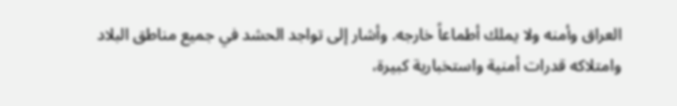العراق وأمنه ولا يملك أطماعاً خارجه. وأشار إلى تواجد الحشد في جميع مناطق البلاد وامتلاكه قدرات أمنية واستخبارية كبيرة،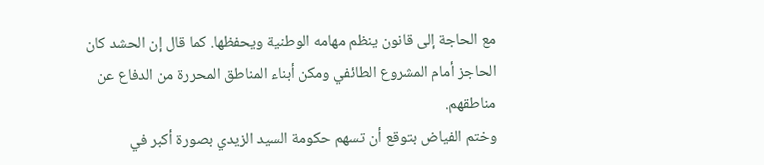مع الحاجة إلى قانون ينظم مهامه الوطنية ويحفظها. كما قال إن الحشد كان الحاجز أمام المشروع الطائفي ومكن أبناء المناطق المحررة من الدفاع عن مناطقهم.
وختم الفياض بتوقع أن تسهم حكومة السيد الزيدي بصورة أكبر في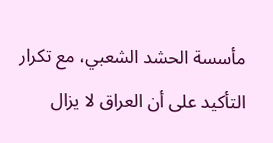مأسسة الحشد الشعبي، مع تكرار التأكيد على أن العراق لا يزال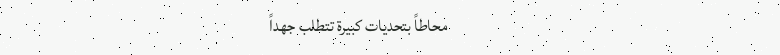محاطاً بتحديات كبيرة تتطلب جهداً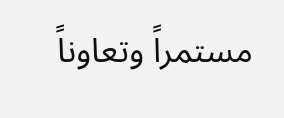مستمراً وتعاوناً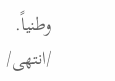وطنياً.
/انتهى/